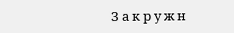З а к р у ж н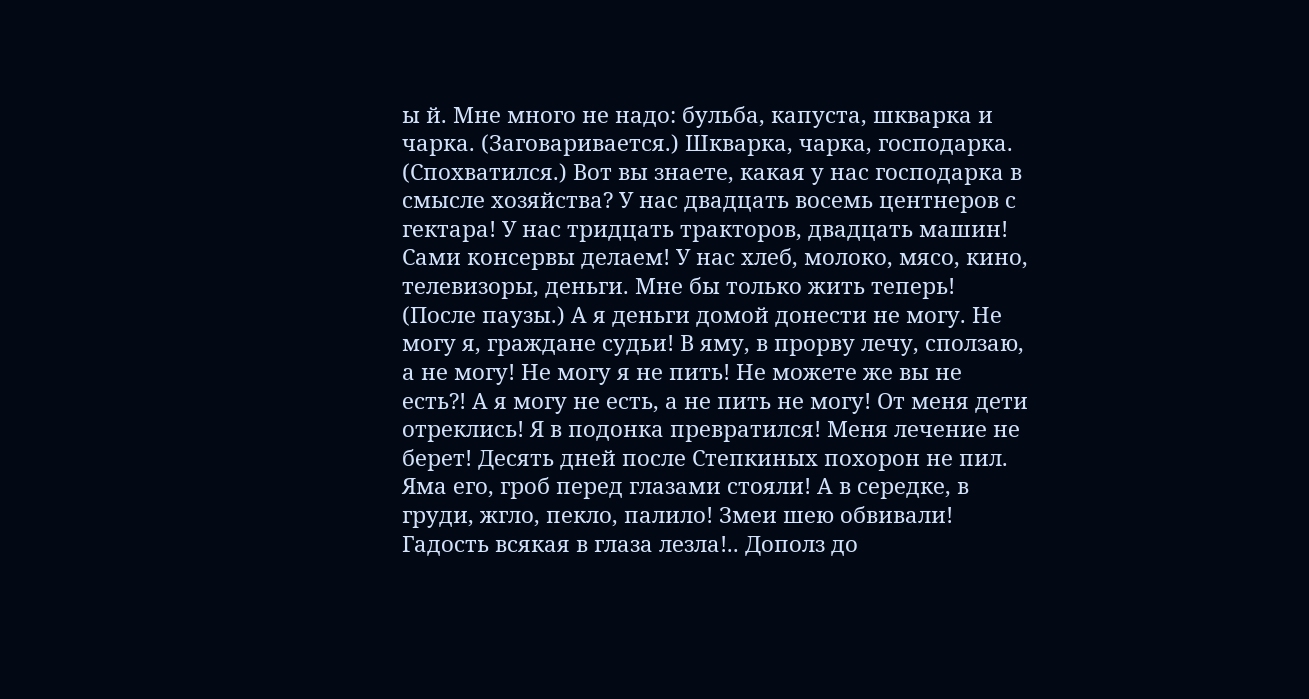ы й. Мне много не надо: бульба, капуста, шкварка и чарка. (Заговаривается.) Шкварка, чарка, господарка. (Спохватился.) Вот вы знаете, какая у нас господарка в смысле хозяйства? У нас двадцать восемь центнеров с гектара! У нас тридцать тракторов, двадцать машин! Сами консервы делаем! У нас хлеб, молоко, мясо, кино, телевизоры, деньги. Мне бы только жить теперь! (После паузы.) А я деньги домой донести не могу. Не могу я, граждане судьи! В яму, в прорву лечу, сползаю, а не могу! Не могу я не пить! Не можете же вы не есть?! А я могу не есть, а не пить не могу! От меня дети отреклись! Я в подонка превратился! Меня лечение не берет! Десять дней после Степкиных похорон не пил. Яма его, гроб перед глазами стояли! А в середке, в груди, жгло, пекло, палило! Змеи шею обвивали! Гадость всякая в глаза лезла!.. Дополз до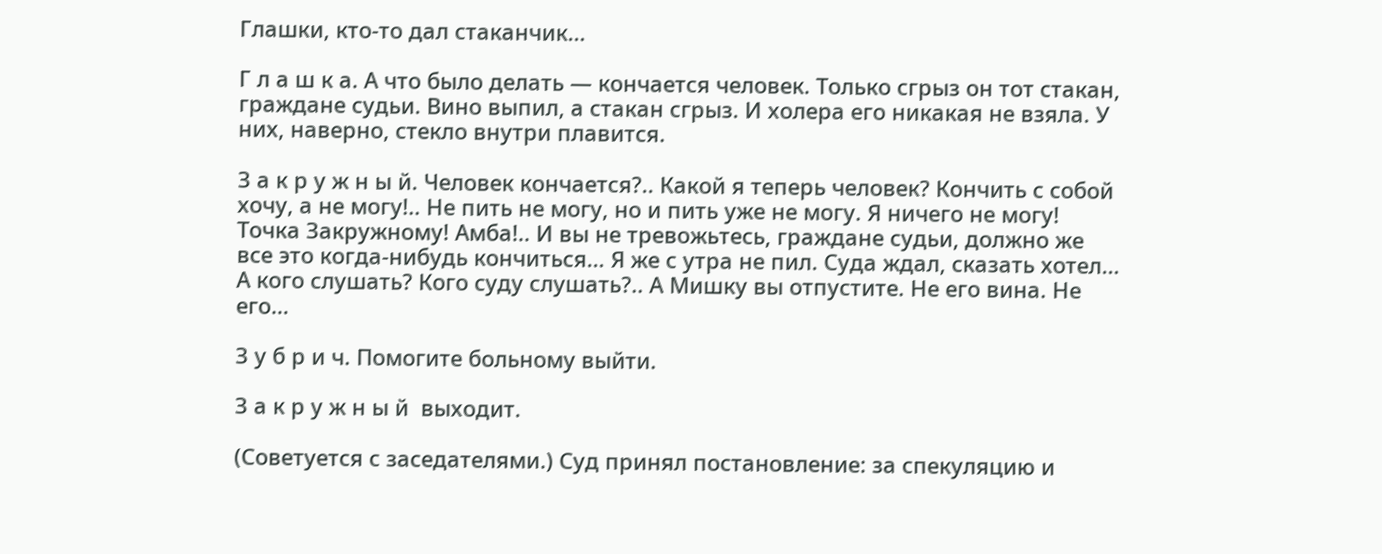Глашки, кто-то дал стаканчик…

Г л а ш к а. А что было делать — кончается человек. Только сгрыз он тот стакан, граждане судьи. Вино выпил, а стакан сгрыз. И холера его никакая не взяла. У них, наверно, стекло внутри плавится.

З а к р у ж н ы й. Человек кончается?.. Какой я теперь человек? Кончить с собой хочу, а не могу!.. Не пить не могу, но и пить уже не могу. Я ничего не могу! Точка Закружному! Амба!.. И вы не тревожьтесь, граждане судьи, должно же все это когда-нибудь кончиться… Я же с утра не пил. Суда ждал, сказать хотел… А кого слушать? Кого суду слушать?.. А Мишку вы отпустите. Не его вина. Не его…

З у б р и ч. Помогите больному выйти.

З а к р у ж н ы й  выходит.

(Советуется с заседателями.) Суд принял постановление: за спекуляцию и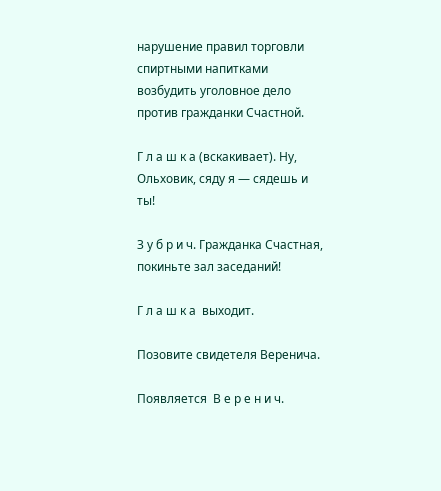нарушение правил торговли спиртными напитками возбудить уголовное дело против гражданки Счастной.

Г л а ш к а (вскакивает). Ну, Ольховик, сяду я — сядешь и ты!

З у б р и ч. Гражданка Счастная, покиньте зал заседаний!

Г л а ш к а  выходит.

Позовите свидетеля Веренича.

Появляется  В е р е н и ч.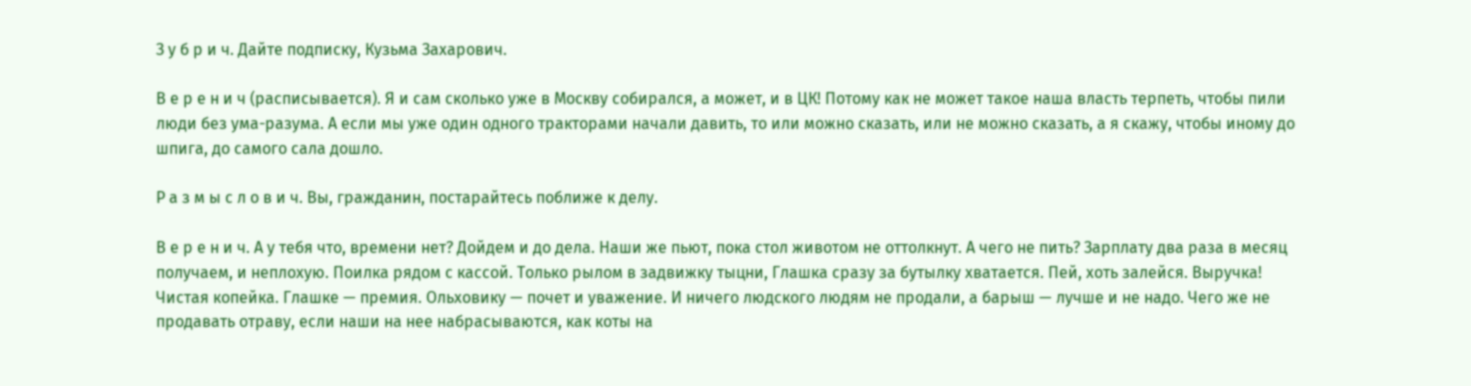З у б р и ч. Дайте подписку, Кузьма Захарович.

В е р е н и ч (расписывается). Я и сам сколько уже в Москву собирался, а может, и в ЦК! Потому как не может такое наша власть терпеть, чтобы пили люди без ума-разума. А если мы уже один одного тракторами начали давить, то или можно сказать, или не можно сказать, а я скажу, чтобы иному до шпига, до самого сала дошло.

Р а з м ы с л о в и ч. Вы, гражданин, постарайтесь поближе к делу.

В е р е н и ч. А у тебя что, времени нет? Дойдем и до дела. Наши же пьют, пока стол животом не оттолкнут. А чего не пить? Зарплату два раза в месяц получаем, и неплохую. Поилка рядом с кассой. Только рылом в задвижку тыцни, Глашка сразу за бутылку хватается. Пей, хоть залейся. Выручка! Чистая копейка. Глашке — премия. Ольховику — почет и уважение. И ничего людского людям не продали, а барыш — лучше и не надо. Чего же не продавать отраву, если наши на нее набрасываются, как коты на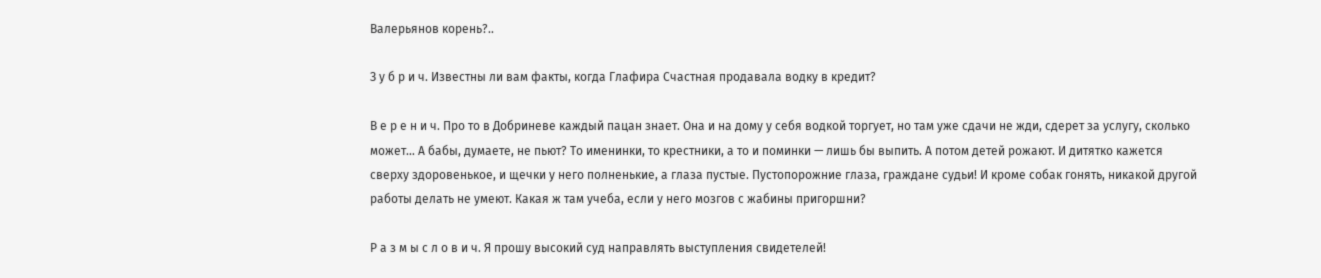Валерьянов корень?..

З у б р и ч. Известны ли вам факты, когда Глафира Счастная продавала водку в кредит?

В е р е н и ч. Про то в Добриневе каждый пацан знает. Она и на дому у себя водкой торгует, но там уже сдачи не жди, сдерет за услугу, сколько может… А бабы, думаете, не пьют? То именинки, то крестники, а то и поминки — лишь бы выпить. А потом детей рожают. И дитятко кажется сверху здоровенькое, и щечки у него полненькие, а глаза пустые. Пустопорожние глаза, граждане судьи! И кроме собак гонять, никакой другой работы делать не умеют. Какая ж там учеба, если у него мозгов с жабины пригоршни?

Р а з м ы с л о в и ч. Я прошу высокий суд направлять выступления свидетелей!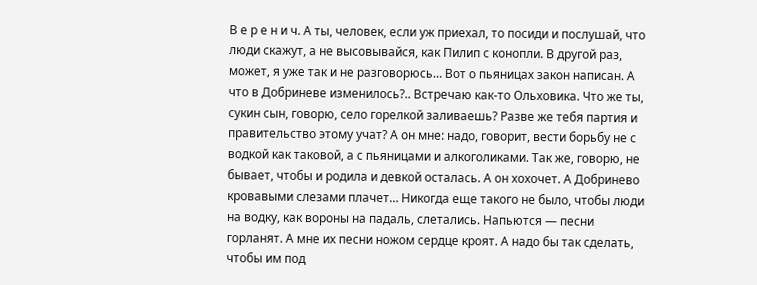В е р е н и ч. А ты, человек, если уж приехал, то посиди и послушай, что люди скажут, а не высовывайся, как Пилип с конопли. В другой раз, может, я уже так и не разговорюсь… Вот о пьяницах закон написан. А что в Добриневе изменилось?.. Встречаю как-то Ольховика. Что же ты, сукин сын, говорю, село горелкой заливаешь? Разве же тебя партия и правительство этому учат? А он мне: надо, говорит, вести борьбу не с водкой как таковой, а с пьяницами и алкоголиками. Так же, говорю, не бывает, чтобы и родила и девкой осталась. А он хохочет. А Добринево кровавыми слезами плачет… Никогда еще такого не было, чтобы люди на водку, как вороны на падаль, слетались. Напьются — песни горланят. А мне их песни ножом сердце кроят. А надо бы так сделать, чтобы им под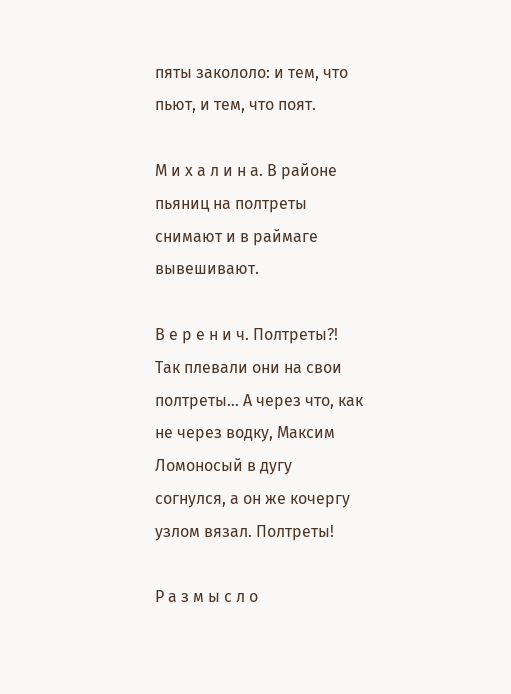пяты закололо: и тем, что пьют, и тем, что поят.

М и х а л и н а. В районе пьяниц на полтреты снимают и в раймаге вывешивают.

В е р е н и ч. Полтреты?! Так плевали они на свои полтреты… А через что, как не через водку, Максим Ломоносый в дугу согнулся, а он же кочергу узлом вязал. Полтреты!

Р а з м ы с л о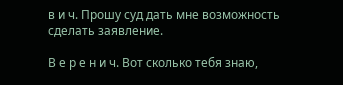в и ч. Прошу суд дать мне возможность сделать заявление.

В е р е н и ч. Вот сколько тебя знаю,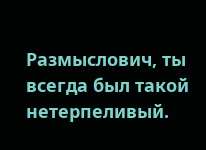Размыслович, ты всегда был такой нетерпеливый.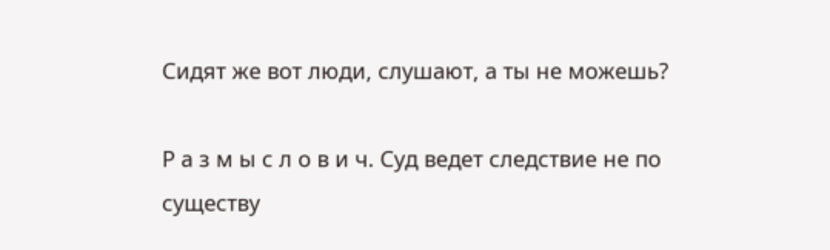Сидят же вот люди, слушают, а ты не можешь?

Р а з м ы с л о в и ч. Суд ведет следствие не по существу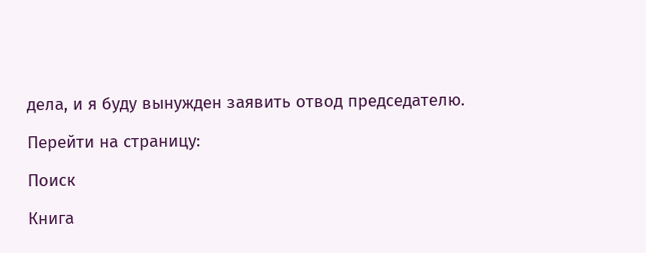дела, и я буду вынужден заявить отвод председателю.

Перейти на страницу:

Поиск

Книга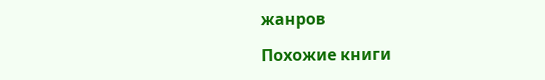жанров

Похожие книги